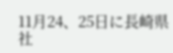11月24、25日に長崎県社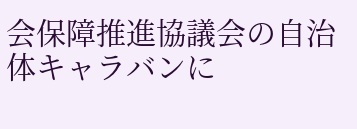会保障推進協議会の自治体キャラバンに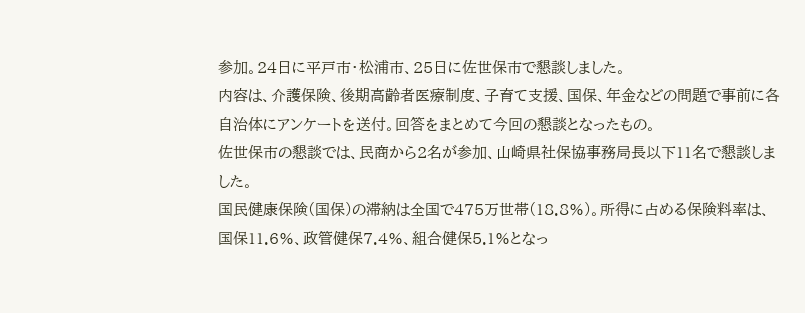参加。24日に平戸市・松浦市、25日に佐世保市で懇談しました。
内容は、介護保険、後期高齢者医療制度、子育て支援、国保、年金などの問題で事前に各自治体にアンケートを送付。回答をまとめて今回の懇談となったもの。
佐世保市の懇談では、民商から2名が参加、山崎県社保協事務局長以下11名で懇談しました。
国民健康保険(国保)の滞納は全国で475万世帯(18.8%)。所得に占める保険料率は、国保11.6%、政管健保7.4%、組合健保5.1%となっ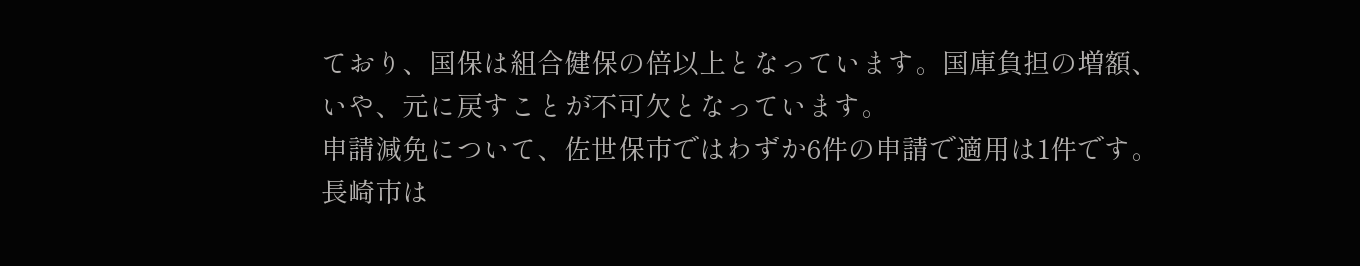ており、国保は組合健保の倍以上となっています。国庫負担の増額、いや、元に戻すことが不可欠となっています。
申請減免について、佐世保市ではわずか6件の申請で適用は1件です。長崎市は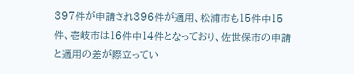397件が申請され396件が適用、松浦市も15件中15件、壱岐市は16件中14件となっており、佐世保市の申請と適用の差が際立ってい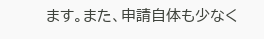ます。また、申請自体も少なく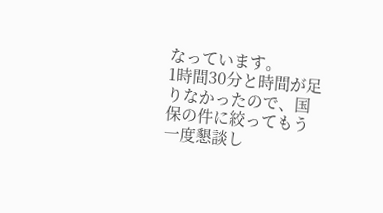なっています。
1時間30分と時間が足りなかったので、国保の件に絞ってもう一度懇談し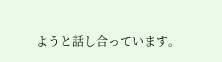ようと話し合っています。